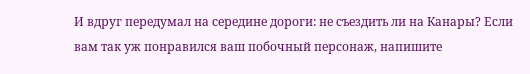И вдруг передумал на середине дороги: не съездить ли на Канары? Если вам так уж понравился ваш побочный персонаж, напишите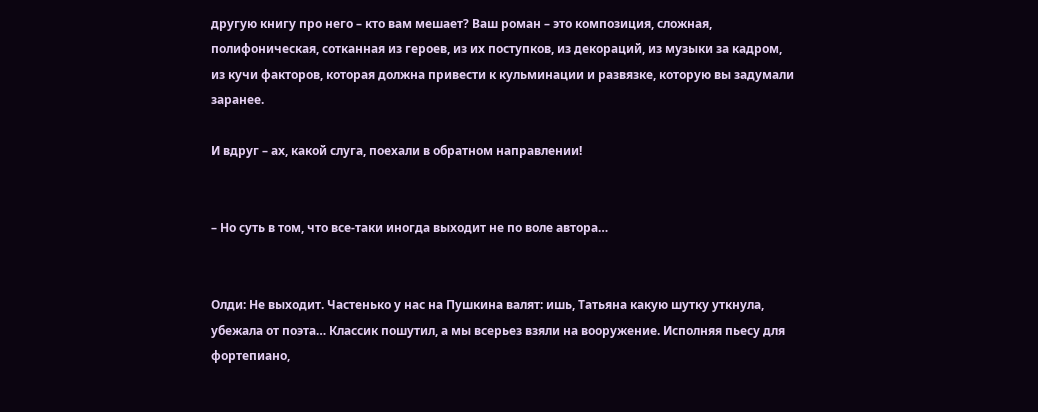другую книгу про него – кто вам мешает? Ваш роман – это композиция, сложная, полифоническая, сотканная из героев, из их поступков, из декораций, из музыки за кадром, из кучи факторов, которая должна привести к кульминации и развязке, которую вы задумали заранее.

И вдруг – ах, какой слуга, поехали в обратном направлении!


– Но суть в том, что все-таки иногда выходит не по воле автора…


Олди: Не выходит. Частенько у нас на Пушкина валят: ишь, Татьяна какую шутку уткнула, убежала от поэта… Классик пошутил, а мы всерьез взяли на вооружение. Исполняя пьесу для фортепиано,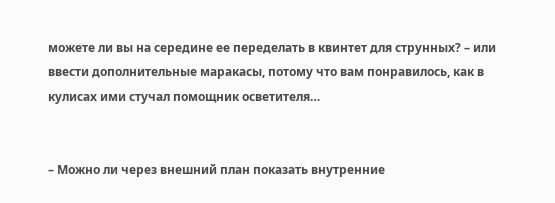можете ли вы на середине ее переделать в квинтет для струнных? – или ввести дополнительные маракасы, потому что вам понравилось, как в кулисах ими стучал помощник осветителя…


– Можно ли через внешний план показать внутренние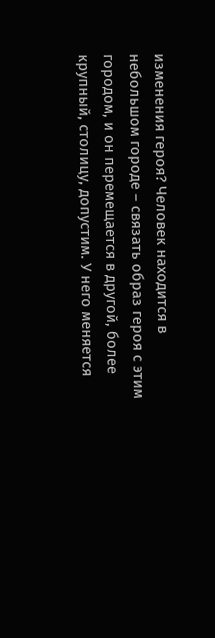изменения героя? Человек находится в небольшом городе – связать образ героя с этим городом, и он перемещается в другой, более крупный, столицу, допустим. У него меняется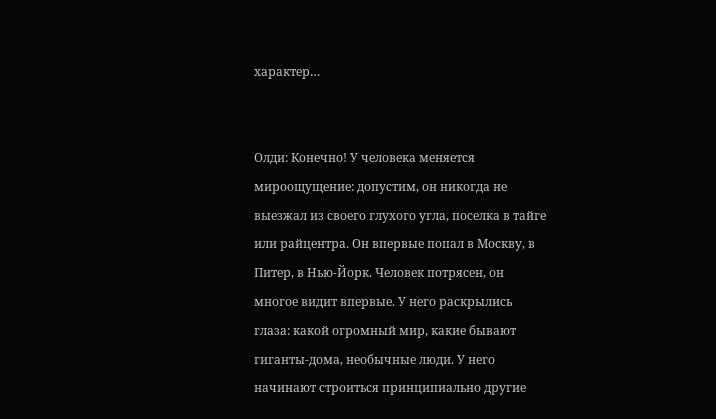характер…


Олди: Конечно! У человека меняется мироощущение: допустим, он никогда не выезжал из своего глухого угла, поселка в тайге или райцентра. Он впервые попал в Москву, в Питер, в Нью-Йорк. Человек потрясен, он многое видит впервые. У него раскрылись глаза: какой огромный мир, какие бывают гиганты-дома, необычные люди. У него начинают строиться принципиально другие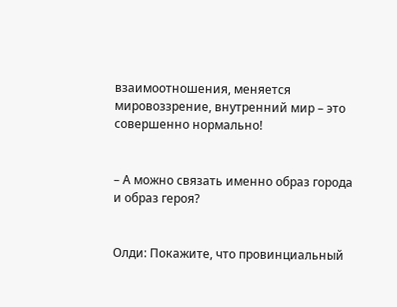взаимоотношения, меняется мировоззрение, внутренний мир – это совершенно нормально!


– А можно связать именно образ города и образ героя?


Олди: Покажите, что провинциальный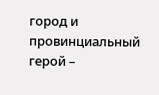город и провинциальный герой –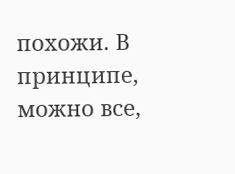похожи. В принципе, можно все,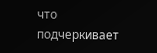что подчеркивает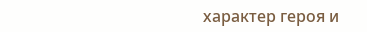характер героя и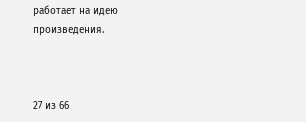работает на идею произведения.



27 из 66